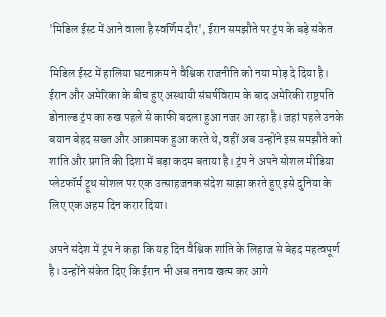'मिडिल ईस्ट में आने वाला है स्वर्णिम दौर', ईरान समझौते पर ट्रंप के बड़े संकेत

मिडिल ईस्ट में हालिया घटनाक्रम ने वैश्विक राजनीति को नया मोड़ दे दिया है। ईरान और अमेरिका के बीच हुए अस्थायी संघर्षविराम के बाद अमेरिकी राष्ट्रपति डोनाल्ड ट्रंप का रुख पहले से काफी बदला हुआ नजर आ रहा है। जहां पहले उनके बयान बेहद सख्त और आक्रामक हुआ करते थे, वहीं अब उन्होंने इस समझौते को शांति और प्रगति की दिशा में बड़ा कदम बताया है। ट्रंप ने अपने सोशल मीडिया प्लेटफॉर्म ट्रूथ सोशल पर एक उत्साहजनक संदेश साझा करते हुए इसे दुनिया के लिए एक अहम दिन करार दिया।

अपने संदेश में ट्रंप ने कहा कि यह दिन वैश्विक शांति के लिहाज से बेहद महत्वपूर्ण है। उन्होंने संकेत दिए कि ईरान भी अब तनाव खत्म कर आगे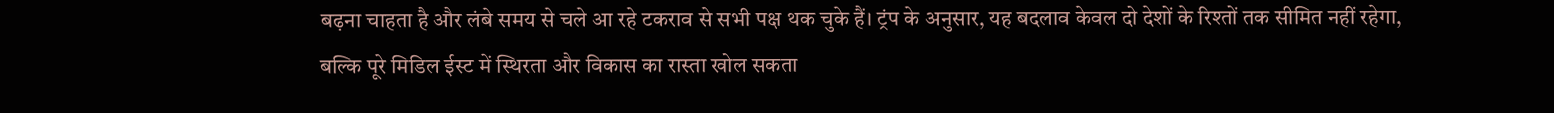बढ़ना चाहता है और लंबे समय से चले आ रहे टकराव से सभी पक्ष थक चुके हैं। ट्रंप के अनुसार, यह बदलाव केवल दो देशों के रिश्तों तक सीमित नहीं रहेगा, बल्कि पूरे मिडिल ईस्ट में स्थिरता और विकास का रास्ता खोल सकता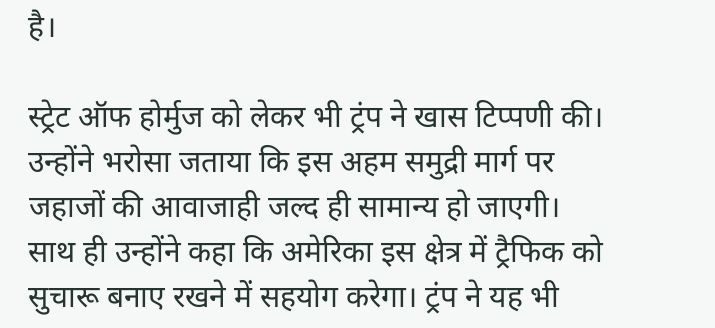है।

स्ट्रेट ऑफ होर्मुज को लेकर भी ट्रंप ने खास टिप्पणी की। उन्होंने भरोसा जताया कि इस अहम समुद्री मार्ग पर जहाजों की आवाजाही जल्द ही सामान्य हो जाएगी। साथ ही उन्होंने कहा कि अमेरिका इस क्षेत्र में ट्रैफिक को सुचारू बनाए रखने में सहयोग करेगा। ट्रंप ने यह भी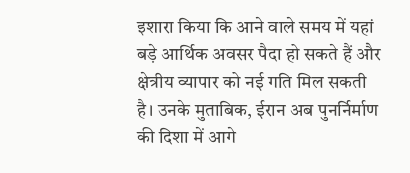इशारा किया कि आने वाले समय में यहां बड़े आर्थिक अवसर पैदा हो सकते हैं और क्षेत्रीय व्यापार को नई गति मिल सकती है। उनके मुताबिक, ईरान अब पुनर्निर्माण की दिशा में आगे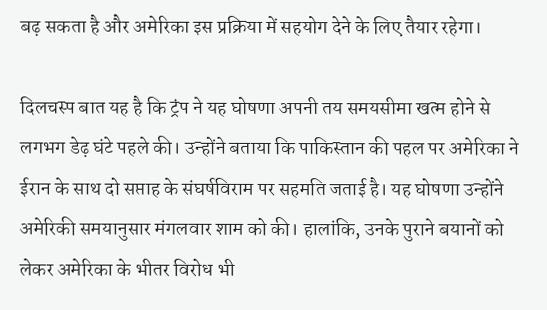बढ़ सकता है और अमेरिका इस प्रक्रिया में सहयोग देने के लिए तैयार रहेगा।

दिलचस्प बात यह है कि ट्रंप ने यह घोषणा अपनी तय समयसीमा खत्म होने से लगभग डेढ़ घंटे पहले की। उन्होंने बताया कि पाकिस्तान की पहल पर अमेरिका ने ईरान के साथ दो सप्ताह के संघर्षविराम पर सहमति जताई है। यह घोषणा उन्होंने अमेरिकी समयानुसार मंगलवार शाम को की। हालांकि, उनके पुराने बयानों को लेकर अमेरिका के भीतर विरोध भी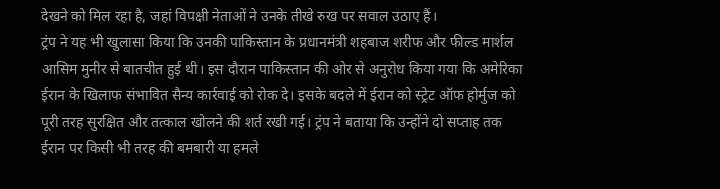देखने को मिल रहा है, जहां विपक्षी नेताओं ने उनके तीखे रुख पर सवाल उठाए हैं।
ट्रंप ने यह भी खुलासा किया कि उनकी पाकिस्तान के प्रधानमंत्री शहबाज शरीफ और फील्ड मार्शल आसिम मुनीर से बातचीत हुई थी। इस दौरान पाकिस्तान की ओर से अनुरोध किया गया कि अमेरिका ईरान के खिलाफ संभावित सैन्य कार्रवाई को रोक दे। इसके बदले में ईरान को स्ट्रेट ऑफ होर्मुज को पूरी तरह सुरक्षित और तत्काल खोलने की शर्त रखी गई। ट्रंप ने बताया कि उन्होंने दो सप्ताह तक ईरान पर किसी भी तरह की बमबारी या हमले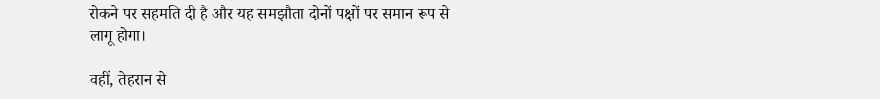रोकने पर सहमति दी है और यह समझौता दोनों पक्षों पर समान रूप से लागू होगा।

वहीं, तेहरान से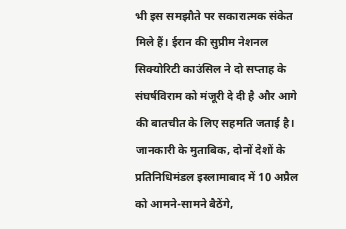भी इस समझौते पर सकारात्मक संकेत मिले हैं। ईरान की सुप्रीम नेशनल सिक्योरिटी काउंसिल ने दो सप्ताह के संघर्षविराम को मंजूरी दे दी है और आगे की बातचीत के लिए सहमति जताई है। जानकारी के मुताबिक, दोनों देशों के प्रतिनिधिमंडल इस्लामाबाद में 10 अप्रैल को आमने-सामने बैठेंगे,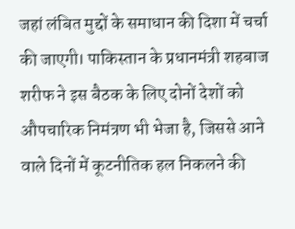जहां लंबित मुद्दों के समाधान की दिशा में चर्चा की जाएगी। पाकिस्तान के प्रधानमंत्री शहबाज शरीफ ने इस बैठक के लिए दोनों देशों को औपचारिक निमंत्रण भी भेजा है, जिससे आने वाले दिनों में कूटनीतिक हल निकलने की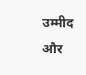उम्मीद और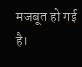मजबूत हो गई है।